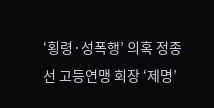‘횡령·성폭행’ 의혹 정종선 고등연맹 회장 ‘제명’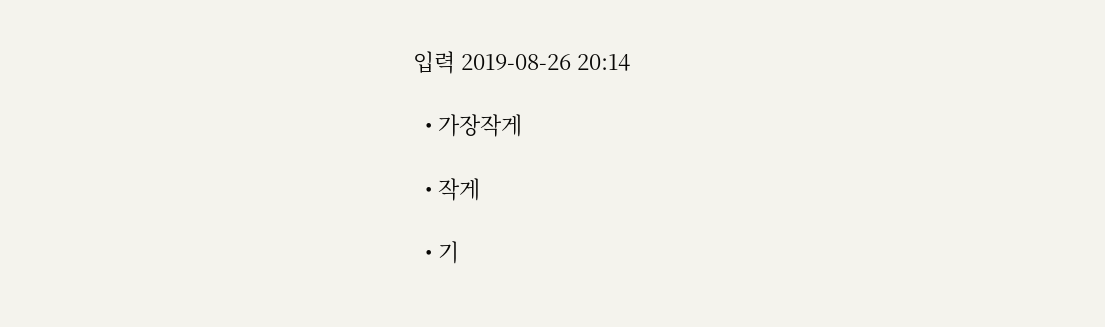입력 2019-08-26 20:14

  • 가장작게

  • 작게

  • 기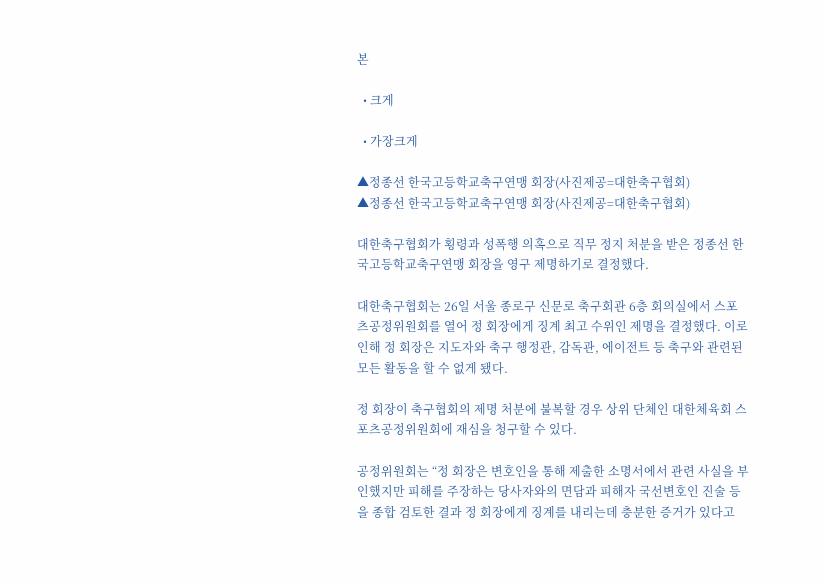본

  • 크게

  • 가장크게

▲정종선 한국고등학교축구연맹 회장(사진제공=대한축구협회)
▲정종선 한국고등학교축구연맹 회장(사진제공=대한축구협회)

대한축구협회가 횡령과 성폭행 의혹으로 직무 정지 처분을 받은 정종선 한국고등학교축구연맹 회장을 영구 제명하기로 결정했다.

대한축구협회는 26일 서울 종로구 신문로 축구회관 6층 회의실에서 스포츠공정위원회를 열어 정 회장에게 징계 최고 수위인 제명을 결정했다. 이로인해 정 회장은 지도자와 축구 행정관, 감독관, 에이전트 등 축구와 관련된 모든 활동을 할 수 없게 됐다.

정 회장이 축구협회의 제명 처분에 불복할 경우 상위 단체인 대한체육회 스포츠공정위원회에 재심을 청구할 수 있다.

공정위원회는 “정 회장은 변호인을 통해 제출한 소명서에서 관련 사실을 부인했지만 피해를 주장하는 당사자와의 면담과 피해자 국선변호인 진술 등을 종합 검토한 결과 정 회장에게 징계를 내리는데 충분한 증거가 있다고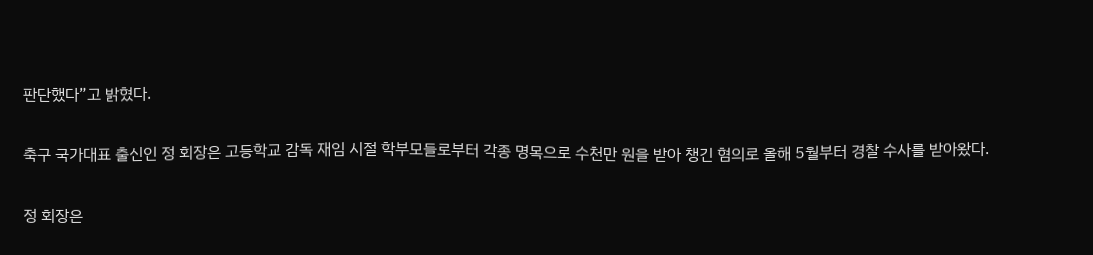판단했다”고 밝혔다.

축구 국가대표 출신인 정 회장은 고등학교 감독 재임 시절 학부모들로부터 각종 명목으로 수천만 원을 받아 챙긴 혐의로 올해 5월부터 경찰 수사를 받아왔다.

정 회장은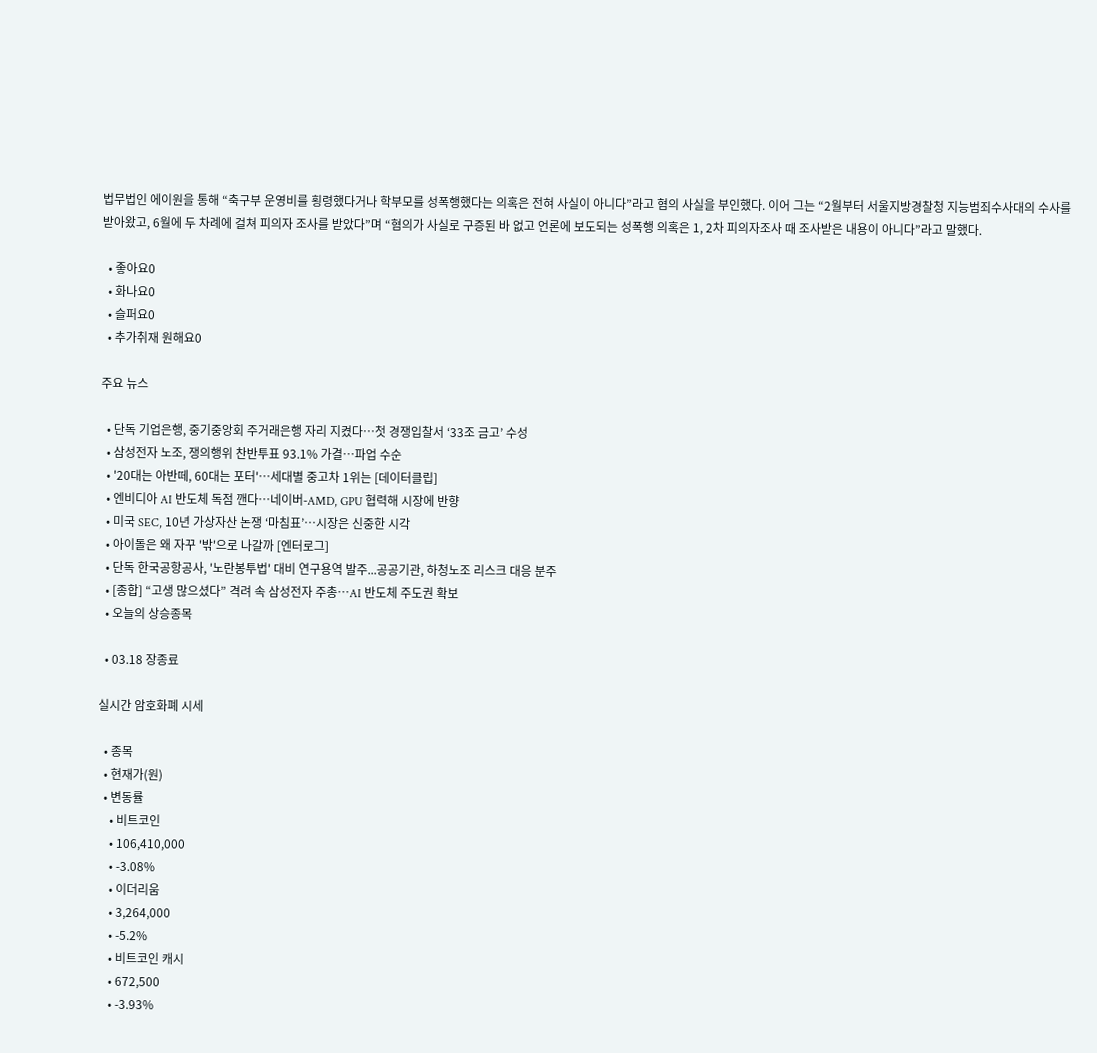법무법인 에이원을 통해 “축구부 운영비를 횡령했다거나 학부모를 성폭행했다는 의혹은 전혀 사실이 아니다”라고 혐의 사실을 부인했다. 이어 그는 “2월부터 서울지방경찰청 지능범죄수사대의 수사를 받아왔고, 6월에 두 차례에 걸쳐 피의자 조사를 받았다”며 “혐의가 사실로 구증된 바 없고 언론에 보도되는 성폭행 의혹은 1, 2차 피의자조사 때 조사받은 내용이 아니다”라고 말했다.

  • 좋아요0
  • 화나요0
  • 슬퍼요0
  • 추가취재 원해요0

주요 뉴스

  • 단독 기업은행, 중기중앙회 주거래은행 자리 지켰다…첫 경쟁입찰서 ‘33조 금고’ 수성
  • 삼성전자 노조, 쟁의행위 찬반투표 93.1% 가결…파업 수순
  • '20대는 아반떼, 60대는 포터'…세대별 중고차 1위는 [데이터클립]
  • 엔비디아 AI 반도체 독점 깬다⋯네이버-AMD, GPU 협력해 시장에 반향
  • 미국 SEC, 10년 가상자산 논쟁 ‘마침표’…시장은 신중한 시각
  • 아이돌은 왜 자꾸 '밖'으로 나갈까 [엔터로그]
  • 단독 한국공항공사, '노란봉투법' 대비 연구용역 발주...공공기관, 하청노조 리스크 대응 분주
  • [종합] “고생 많으셨다” 격려 속 삼성전자 주총⋯AI 반도체 주도권 확보
  • 오늘의 상승종목

  • 03.18 장종료

실시간 암호화폐 시세

  • 종목
  • 현재가(원)
  • 변동률
    • 비트코인
    • 106,410,000
    • -3.08%
    • 이더리움
    • 3,264,000
    • -5.2%
    • 비트코인 캐시
    • 672,500
    • -3.93%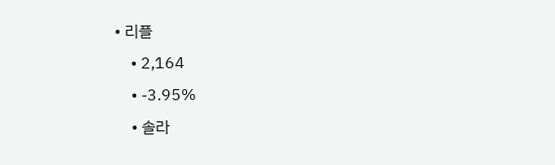• 리플
    • 2,164
    • -3.95%
    • 솔라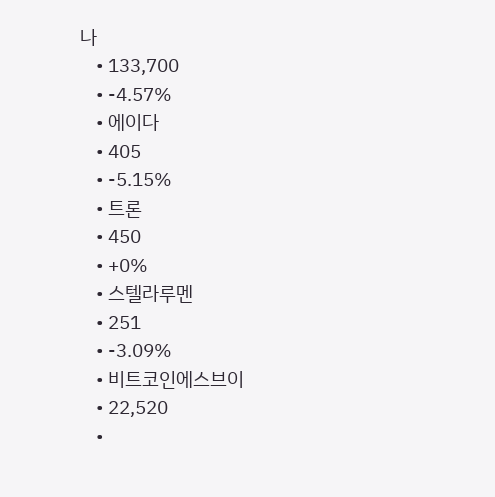나
    • 133,700
    • -4.57%
    • 에이다
    • 405
    • -5.15%
    • 트론
    • 450
    • +0%
    • 스텔라루멘
    • 251
    • -3.09%
    • 비트코인에스브이
    • 22,520
    •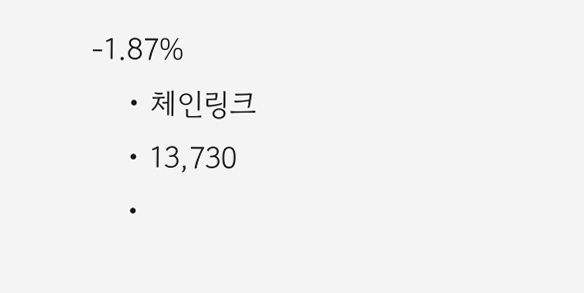-1.87%
    • 체인링크
    • 13,730
    •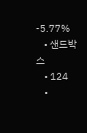-5.77%
    • 샌드박스
    • 124
    •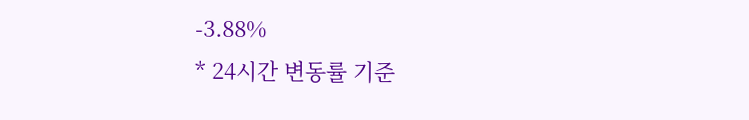-3.88%
* 24시간 변동률 기준